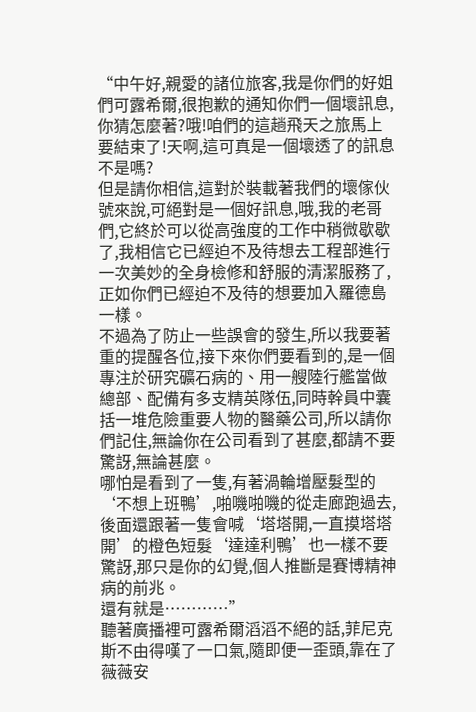“中午好,親愛的諸位旅客,我是你們的好姐們可露希爾,很抱歉的通知你們一個壞訊息,你猜怎麼著?哦!咱們的這趟飛天之旅馬上要結束了!天啊,這可真是一個壞透了的訊息不是嗎?
但是請你相信,這對於裝載著我們的壞傢伙號來說,可絕對是一個好訊息,哦,我的老哥們,它終於可以從高強度的工作中稍微歇歇了,我相信它已經迫不及待想去工程部進行一次美妙的全身檢修和舒服的清潔服務了,正如你們已經迫不及待的想要加入羅德島一樣。
不過為了防止一些誤會的發生,所以我要著重的提醒各位,接下來你們要看到的,是一個專注於研究礦石病的、用一艘陸行艦當做總部、配備有多支精英隊伍,同時幹員中囊括一堆危險重要人物的醫藥公司,所以請你們記住,無論你在公司看到了甚麼,都請不要驚訝,無論甚麼。
哪怕是看到了一隻,有著渦輪增壓髮型的‘不想上班鴨’,啪嘰啪嘰的從走廊跑過去,後面還跟著一隻會喊‘塔塔開,一直摸塔塔開’的橙色短髮‘達達利鴨’也一樣不要驚訝,那只是你的幻覺,個人推斷是賽博精神病的前兆。
還有就是…………”
聽著廣播裡可露希爾滔滔不絕的話,菲尼克斯不由得嘆了一口氣,隨即便一歪頭,靠在了薇薇安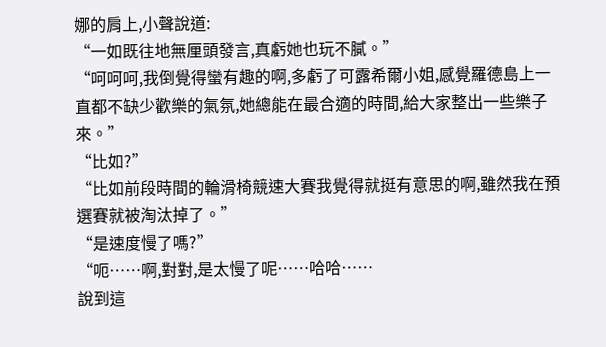娜的肩上,小聲說道:
“一如既往地無厘頭發言,真虧她也玩不膩。”
“呵呵呵,我倒覺得蠻有趣的啊,多虧了可露希爾小姐,感覺羅德島上一直都不缺少歡樂的氣氛,她總能在最合適的時間,給大家整出一些樂子來。”
“比如?”
“比如前段時間的輪滑椅競速大賽我覺得就挺有意思的啊,雖然我在預選賽就被淘汰掉了。”
“是速度慢了嗎?”
“呃……啊,對對,是太慢了呢……哈哈……
說到這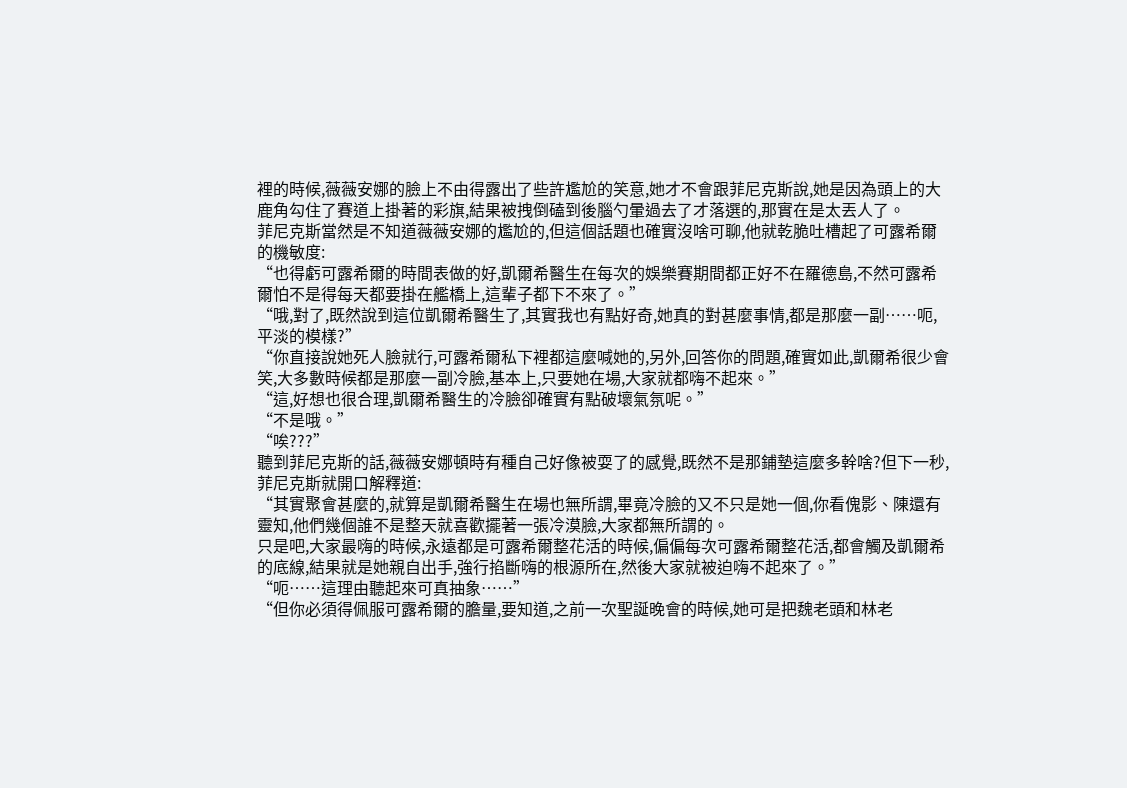裡的時候,薇薇安娜的臉上不由得露出了些許尷尬的笑意,她才不會跟菲尼克斯說,她是因為頭上的大鹿角勾住了賽道上掛著的彩旗,結果被拽倒磕到後腦勺暈過去了才落選的,那實在是太丟人了。
菲尼克斯當然是不知道薇薇安娜的尷尬的,但這個話題也確實沒啥可聊,他就乾脆吐槽起了可露希爾的機敏度:
“也得虧可露希爾的時間表做的好,凱爾希醫生在每次的娛樂賽期間都正好不在羅德島,不然可露希爾怕不是得每天都要掛在艦橋上,這輩子都下不來了。”
“哦,對了,既然說到這位凱爾希醫生了,其實我也有點好奇,她真的對甚麼事情,都是那麼一副……呃,平淡的模樣?”
“你直接說她死人臉就行,可露希爾私下裡都這麼喊她的,另外,回答你的問題,確實如此,凱爾希很少會笑,大多數時候都是那麼一副冷臉,基本上,只要她在場,大家就都嗨不起來。”
“這,好想也很合理,凱爾希醫生的冷臉卻確實有點破壞氣氛呢。”
“不是哦。”
“唉???”
聽到菲尼克斯的話,薇薇安娜頓時有種自己好像被耍了的感覺,既然不是那鋪墊這麼多幹啥?但下一秒,菲尼克斯就開口解釋道:
“其實聚會甚麼的,就算是凱爾希醫生在場也無所謂,畢竟冷臉的又不只是她一個,你看傀影、陳還有靈知,他們幾個誰不是整天就喜歡擺著一張冷漠臉,大家都無所謂的。
只是吧,大家最嗨的時候,永遠都是可露希爾整花活的時候,偏偏每次可露希爾整花活,都會觸及凱爾希的底線,結果就是她親自出手,強行掐斷嗨的根源所在,然後大家就被迫嗨不起來了。”
“呃……這理由聽起來可真抽象……”
“但你必須得佩服可露希爾的膽量,要知道,之前一次聖誕晚會的時候,她可是把魏老頭和林老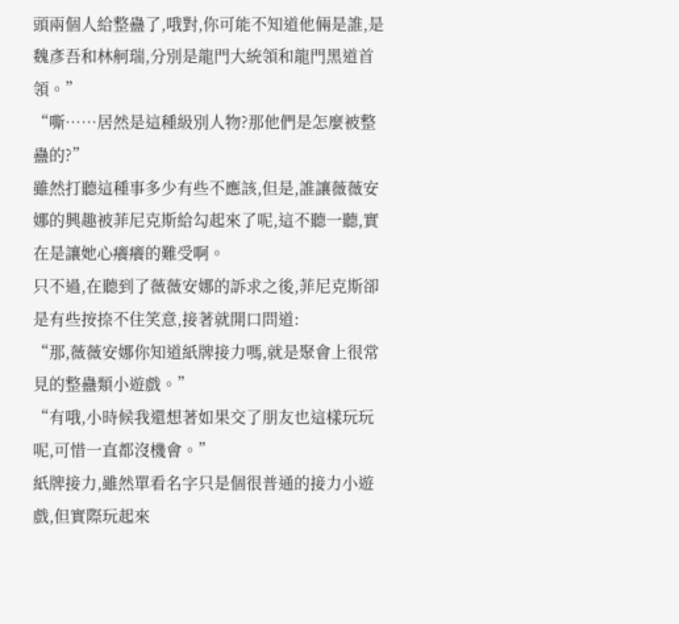頭兩個人給整蠱了,哦對,你可能不知道他倆是誰,是魏彥吾和林舸瑞,分別是龍門大統領和龍門黑道首領。”
“嘶……居然是這種級別人物?那他們是怎麼被整蠱的?”
雖然打聽這種事多少有些不應該,但是,誰讓薇薇安娜的興趣被菲尼克斯給勾起來了呢,這不聽一聽,實在是讓她心癢癢的難受啊。
只不過,在聽到了薇薇安娜的訴求之後,菲尼克斯卻是有些按捺不住笑意,接著就開口問道:
“那,薇薇安娜你知道紙牌接力嗎,就是聚會上很常見的整蠱類小遊戲。”
“有哦,小時候我還想著如果交了朋友也這樣玩玩呢,可惜一直都沒機會。”
紙牌接力,雖然單看名字只是個很普通的接力小遊戲,但實際玩起來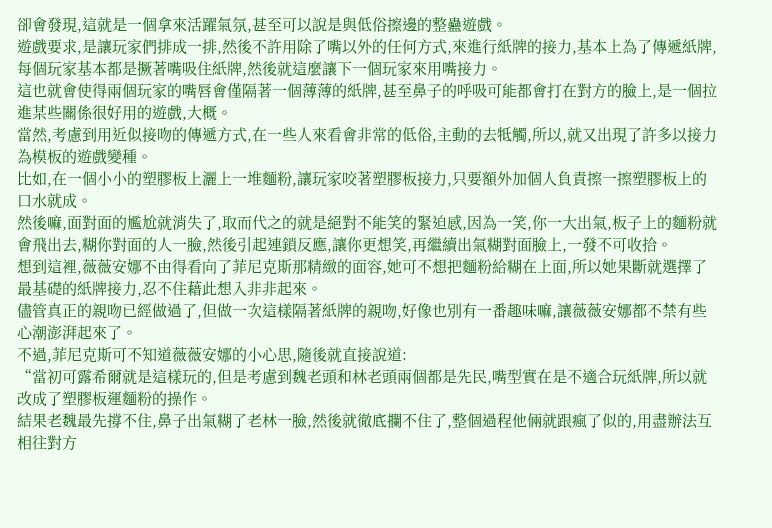卻會發現,這就是一個拿來活躍氣氛,甚至可以說是與低俗擦邊的整蠱遊戲。
遊戲要求,是讓玩家們排成一排,然後不許用除了嘴以外的任何方式,來進行紙牌的接力,基本上為了傳遞紙牌,每個玩家基本都是撅著嘴吸住紙牌,然後就這麼讓下一個玩家來用嘴接力。
這也就會使得兩個玩家的嘴唇會僅隔著一個薄薄的紙牌,甚至鼻子的呼吸可能都會打在對方的臉上,是一個拉進某些關係很好用的遊戲,大概。
當然,考慮到用近似接吻的傳遞方式,在一些人來看會非常的低俗,主動的去牴觸,所以,就又出現了許多以接力為模板的遊戲變種。
比如,在一個小小的塑膠板上灑上一堆麵粉,讓玩家咬著塑膠板接力,只要額外加個人負責擦一擦塑膠板上的口水就成。
然後嘛,面對面的尷尬就消失了,取而代之的就是絕對不能笑的緊迫感,因為一笑,你一大出氣,板子上的麵粉就會飛出去,糊你對面的人一臉,然後引起連鎖反應,讓你更想笑,再繼續出氣糊對面臉上,一發不可收拾。
想到這裡,薇薇安娜不由得看向了菲尼克斯那精緻的面容,她可不想把麵粉給糊在上面,所以她果斷就選擇了最基礎的紙牌接力,忍不住藉此想入非非起來。
儘管真正的親吻已經做過了,但做一次這樣隔著紙牌的親吻,好像也別有一番趣味嘛,讓薇薇安娜都不禁有些心潮澎湃起來了。
不過,菲尼克斯可不知道薇薇安娜的小心思,隨後就直接說道:
“當初可露希爾就是這樣玩的,但是考慮到魏老頭和林老頭兩個都是先民,嘴型實在是不適合玩紙牌,所以就改成了塑膠板運麵粉的操作。
結果老魏最先撐不住,鼻子出氣糊了老林一臉,然後就徹底攔不住了,整個過程他倆就跟瘋了似的,用盡辦法互相往對方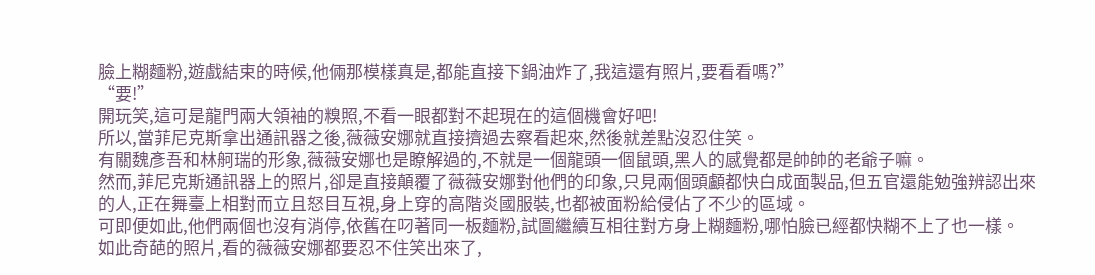臉上糊麵粉,遊戲結束的時候,他倆那模樣真是,都能直接下鍋油炸了,我這還有照片,要看看嗎?”
“要!”
開玩笑,這可是龍門兩大領袖的糗照,不看一眼都對不起現在的這個機會好吧!
所以,當菲尼克斯拿出通訊器之後,薇薇安娜就直接擠過去察看起來,然後就差點沒忍住笑。
有關魏彥吾和林舸瑞的形象,薇薇安娜也是瞭解過的,不就是一個龍頭一個鼠頭,黑人的感覺都是帥帥的老爺子嘛。
然而,菲尼克斯通訊器上的照片,卻是直接顛覆了薇薇安娜對他們的印象,只見兩個頭顱都快白成面製品,但五官還能勉強辨認出來的人,正在舞臺上相對而立且怒目互視,身上穿的高階炎國服裝,也都被面粉給侵佔了不少的區域。
可即便如此,他們兩個也沒有消停,依舊在叼著同一板麵粉,試圖繼續互相往對方身上糊麵粉,哪怕臉已經都快糊不上了也一樣。
如此奇葩的照片,看的薇薇安娜都要忍不住笑出來了,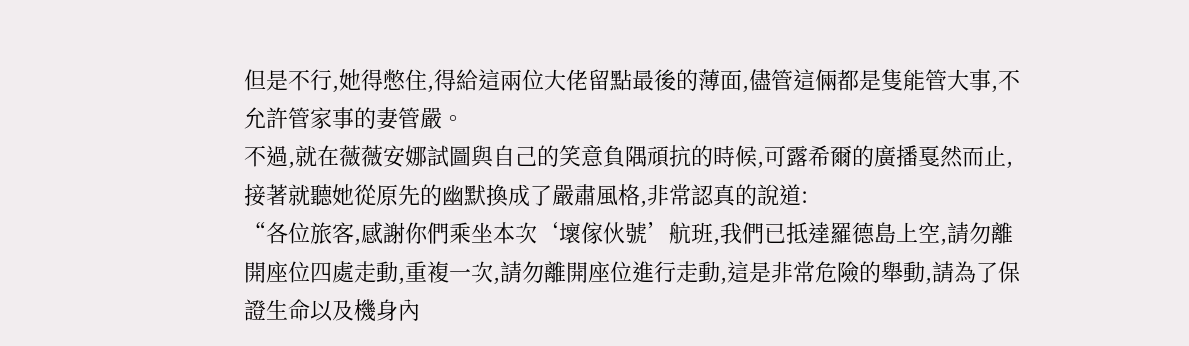但是不行,她得憋住,得給這兩位大佬留點最後的薄面,儘管這倆都是隻能管大事,不允許管家事的妻管嚴。
不過,就在薇薇安娜試圖與自己的笑意負隅頑抗的時候,可露希爾的廣播戛然而止,接著就聽她從原先的幽默換成了嚴肅風格,非常認真的說道:
“各位旅客,感謝你們乘坐本次‘壞傢伙號’航班,我們已抵達羅德島上空,請勿離開座位四處走動,重複一次,請勿離開座位進行走動,這是非常危險的舉動,請為了保證生命以及機身內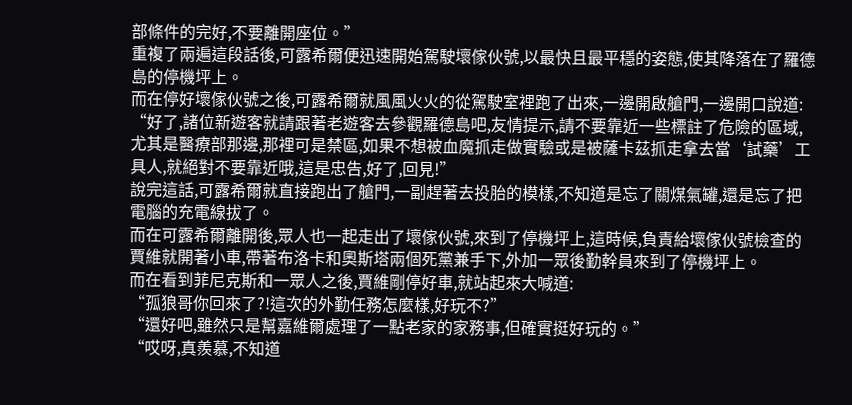部條件的完好,不要離開座位。”
重複了兩遍這段話後,可露希爾便迅速開始駕駛壞傢伙號,以最快且最平穩的姿態,使其降落在了羅德島的停機坪上。
而在停好壞傢伙號之後,可露希爾就風風火火的從駕駛室裡跑了出來,一邊開啟艙門,一邊開口說道:
“好了,諸位新遊客就請跟著老遊客去參觀羅德島吧,友情提示,請不要靠近一些標註了危險的區域,尤其是醫療部那邊,那裡可是禁區,如果不想被血魔抓走做實驗或是被薩卡茲抓走拿去當‘試藥’工具人,就絕對不要靠近哦,這是忠告,好了,回見!”
說完這話,可露希爾就直接跑出了艙門,一副趕著去投胎的模樣,不知道是忘了關煤氣罐,還是忘了把電腦的充電線拔了。
而在可露希爾離開後,眾人也一起走出了壞傢伙號,來到了停機坪上,這時候,負責給壞傢伙號檢查的賈維就開著小車,帶著布洛卡和奧斯塔兩個死黨兼手下,外加一眾後勤幹員來到了停機坪上。
而在看到菲尼克斯和一眾人之後,賈維剛停好車,就站起來大喊道:
“孤狼哥你回來了?!這次的外勤任務怎麼樣,好玩不?”
“還好吧,雖然只是幫嘉維爾處理了一點老家的家務事,但確實挺好玩的。”
“哎呀,真羨慕,不知道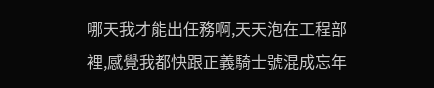哪天我才能出任務啊,天天泡在工程部裡,感覺我都快跟正義騎士號混成忘年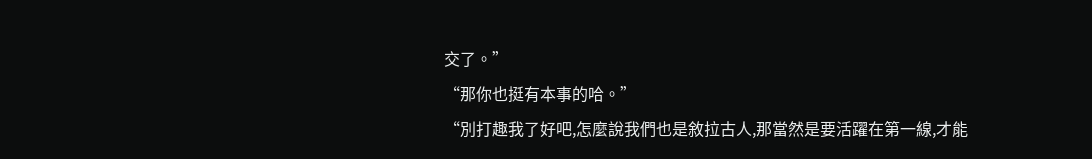交了。”
“那你也挺有本事的哈。”
“別打趣我了好吧,怎麼說我們也是敘拉古人,那當然是要活躍在第一線,才能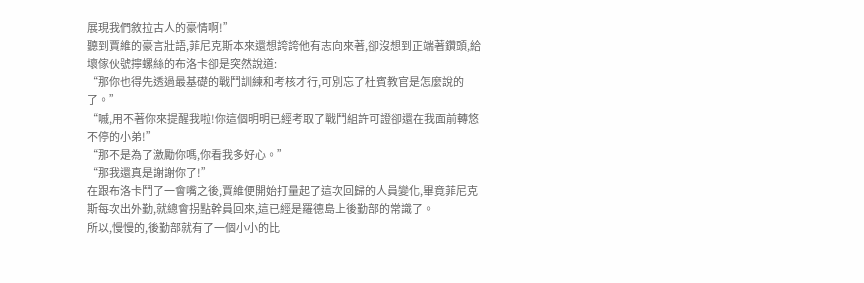展現我們敘拉古人的豪情啊!”
聽到賈維的豪言壯語,菲尼克斯本來還想誇誇他有志向來著,卻沒想到正端著鑽頭,給壞傢伙號擰螺絲的布洛卡卻是突然說道:
“那你也得先透過最基礎的戰鬥訓練和考核才行,可別忘了杜賓教官是怎麼說的了。”
“嘁,用不著你來提醒我啦!你這個明明已經考取了戰鬥組許可證卻還在我面前轉悠不停的小弟!”
“那不是為了激勵你嗎,你看我多好心。”
“那我還真是謝謝你了!”
在跟布洛卡鬥了一會嘴之後,賈維便開始打量起了這次回歸的人員變化,畢竟菲尼克斯每次出外勤,就總會拐點幹員回來,這已經是羅德島上後勤部的常識了。
所以,慢慢的,後勤部就有了一個小小的比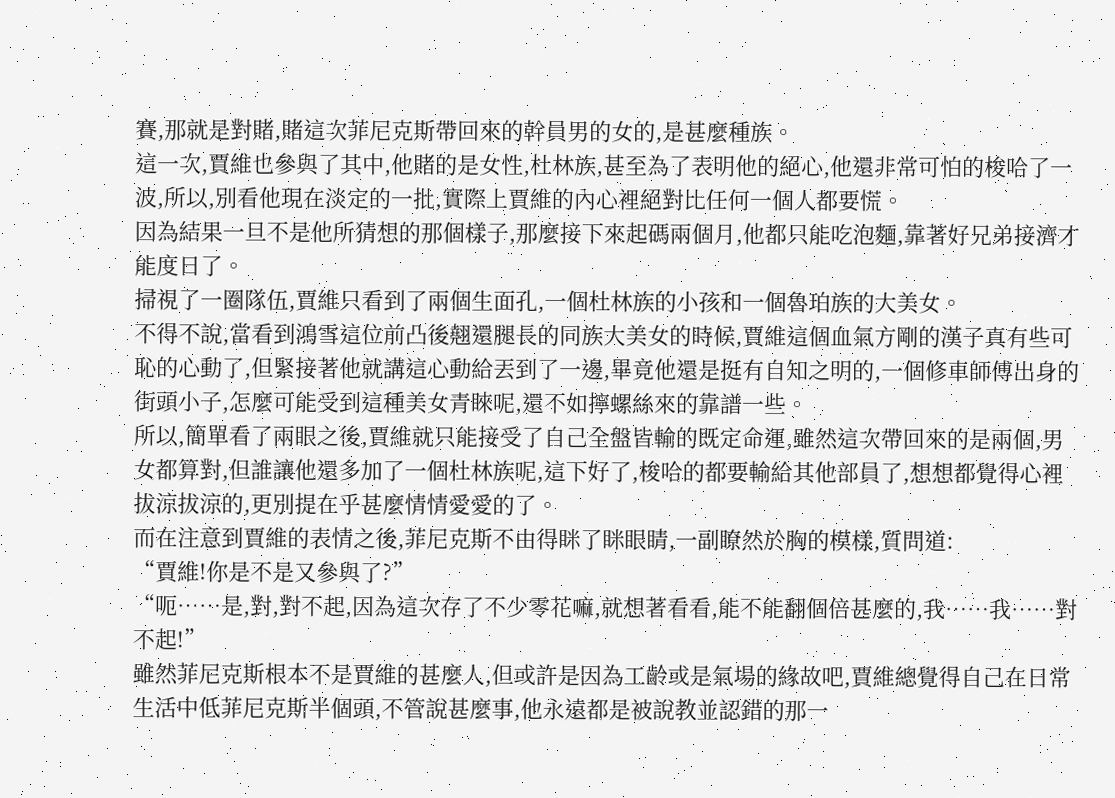賽,那就是對賭,賭這次菲尼克斯帶回來的幹員男的女的,是甚麼種族。
這一次,賈維也參與了其中,他賭的是女性,杜林族,甚至為了表明他的絕心,他還非常可怕的梭哈了一波,所以,別看他現在淡定的一批,實際上賈維的內心裡絕對比任何一個人都要慌。
因為結果一旦不是他所猜想的那個樣子,那麼接下來起碼兩個月,他都只能吃泡麵,靠著好兄弟接濟才能度日了。
掃視了一圈隊伍,賈維只看到了兩個生面孔,一個杜林族的小孩和一個魯珀族的大美女。
不得不說,當看到鴻雪這位前凸後翹還腿長的同族大美女的時候,賈維這個血氣方剛的漢子真有些可恥的心動了,但緊接著他就講這心動給丟到了一邊,畢竟他還是挺有自知之明的,一個修車師傅出身的街頭小子,怎麼可能受到這種美女青睞呢,還不如擰螺絲來的靠譜一些。
所以,簡單看了兩眼之後,賈維就只能接受了自己全盤皆輸的既定命運,雖然這次帶回來的是兩個,男女都算對,但誰讓他還多加了一個杜林族呢,這下好了,梭哈的都要輸給其他部員了,想想都覺得心裡拔涼拔涼的,更別提在乎甚麼情情愛愛的了。
而在注意到賈維的表情之後,菲尼克斯不由得眯了眯眼睛,一副瞭然於胸的模樣,質問道:
“賈維!你是不是又參與了?”
“呃……是,對,對不起,因為這次存了不少零花嘛,就想著看看,能不能翻個倍甚麼的,我……我……對不起!”
雖然菲尼克斯根本不是賈維的甚麼人,但或許是因為工齡或是氣場的緣故吧,賈維總覺得自己在日常生活中低菲尼克斯半個頭,不管說甚麼事,他永遠都是被說教並認錯的那一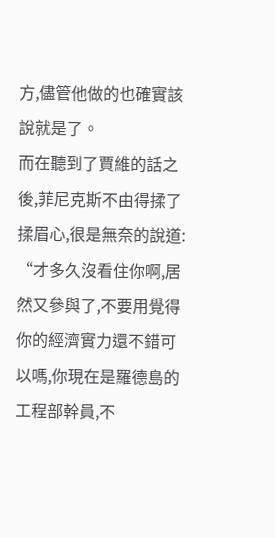方,儘管他做的也確實該說就是了。
而在聽到了賈維的話之後,菲尼克斯不由得揉了揉眉心,很是無奈的說道:
“才多久沒看住你啊,居然又參與了,不要用覺得你的經濟實力還不錯可以嗎,你現在是羅德島的工程部幹員,不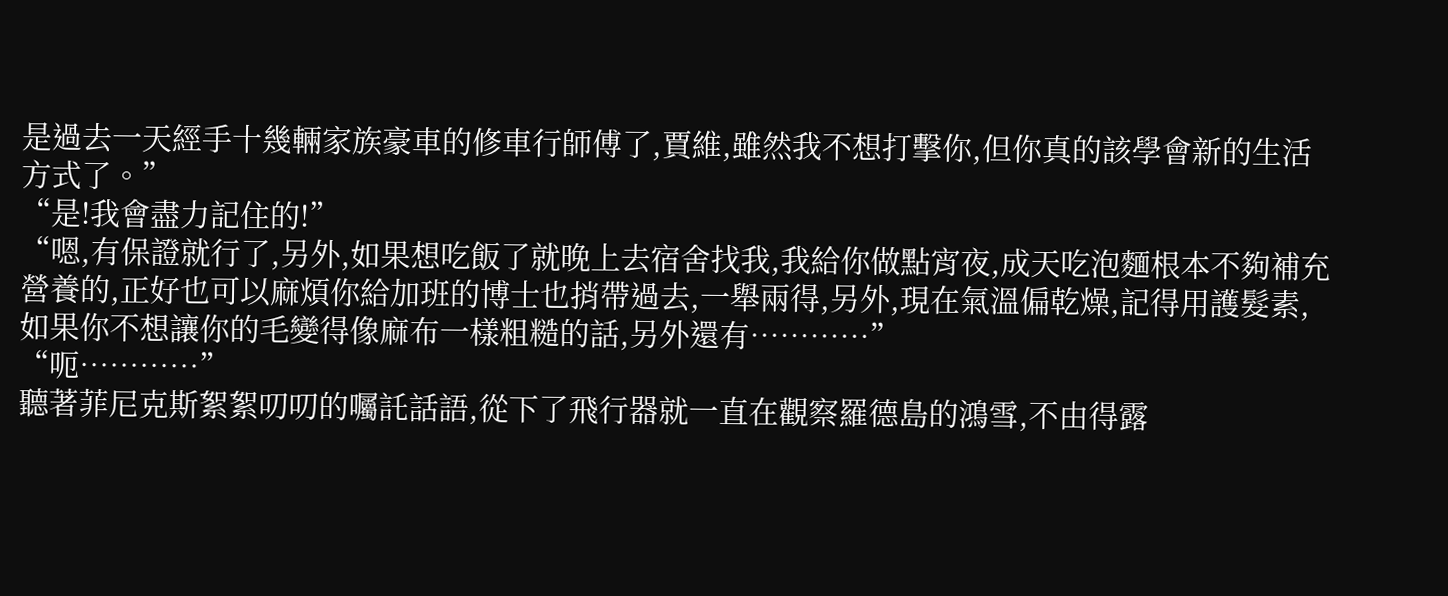是過去一天經手十幾輛家族豪車的修車行師傅了,賈維,雖然我不想打擊你,但你真的該學會新的生活方式了。”
“是!我會盡力記住的!”
“嗯,有保證就行了,另外,如果想吃飯了就晚上去宿舍找我,我給你做點宵夜,成天吃泡麵根本不夠補充營養的,正好也可以麻煩你給加班的博士也捎帶過去,一舉兩得,另外,現在氣溫偏乾燥,記得用護髮素,如果你不想讓你的毛變得像麻布一樣粗糙的話,另外還有…………”
“呃…………”
聽著菲尼克斯絮絮叨叨的囑託話語,從下了飛行器就一直在觀察羅德島的鴻雪,不由得露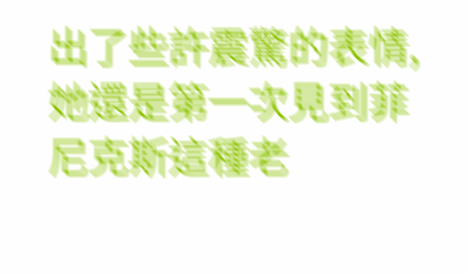出了些許震驚的表情,她還是第一次見到菲尼克斯這種老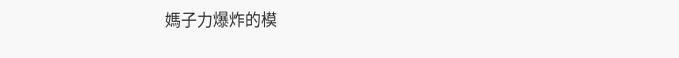媽子力爆炸的模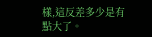樣,這反差多少是有點大了。